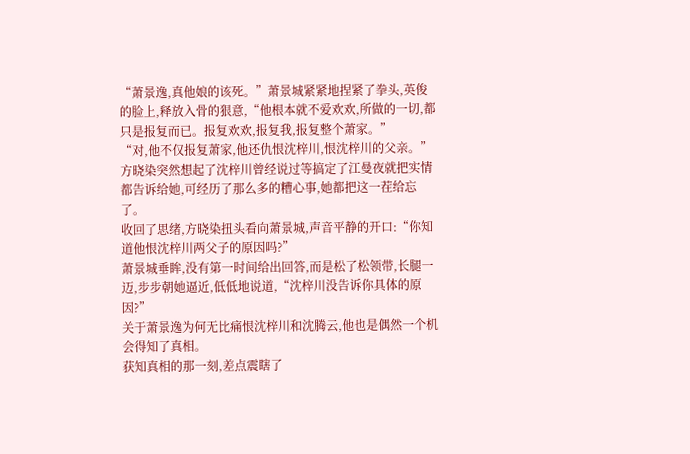“萧景逸,真他娘的该死。”萧景城紧紧地捏紧了拳头,英俊的脸上,释放入骨的狠意,“他根本就不爱欢欢,所做的一切,都只是报复而已。报复欢欢,报复我,报复整个萧家。”
“对,他不仅报复萧家,他还仇恨沈梓川,恨沈梓川的父亲。”
方晓染突然想起了沈梓川曾经说过等搞定了江曼夜就把实情都告诉给她,可经历了那么多的糟心事,她都把这一茬给忘了。
收回了思绪,方晓染扭头看向萧景城,声音平静的开口:“你知道他恨沈梓川两父子的原因吗?”
萧景城垂眸,没有第一时间给出回答,而是松了松领带,长腿一迈,步步朝她逼近,低低地说道,“沈梓川没告诉你具体的原因?”
关于萧景逸为何无比痛恨沈梓川和沈腾云,他也是偶然一个机会得知了真相。
获知真相的那一刻,差点震瞎了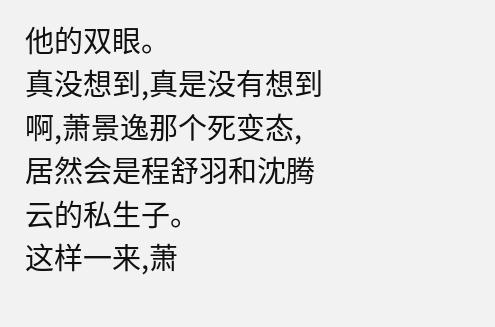他的双眼。
真没想到,真是没有想到啊,萧景逸那个死变态,居然会是程舒羽和沈腾云的私生子。
这样一来,萧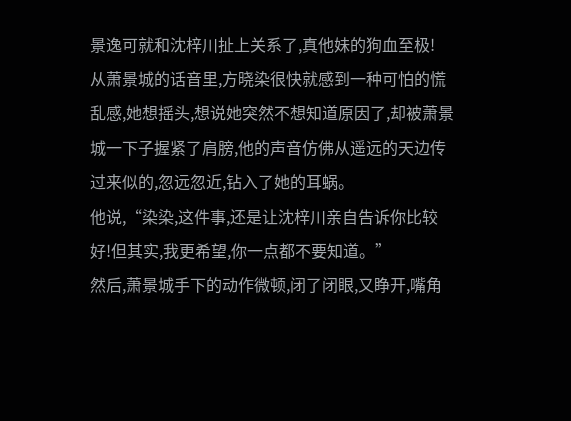景逸可就和沈梓川扯上关系了,真他妹的狗血至极!
从萧景城的话音里,方晓染很快就感到一种可怕的慌乱感,她想摇头,想说她突然不想知道原因了,却被萧景城一下子握紧了肩膀,他的声音仿佛从遥远的天边传过来似的,忽远忽近,钻入了她的耳蜗。
他说,“染染,这件事,还是让沈梓川亲自告诉你比较好!但其实,我更希望,你一点都不要知道。”
然后,萧景城手下的动作微顿,闭了闭眼,又睁开,嘴角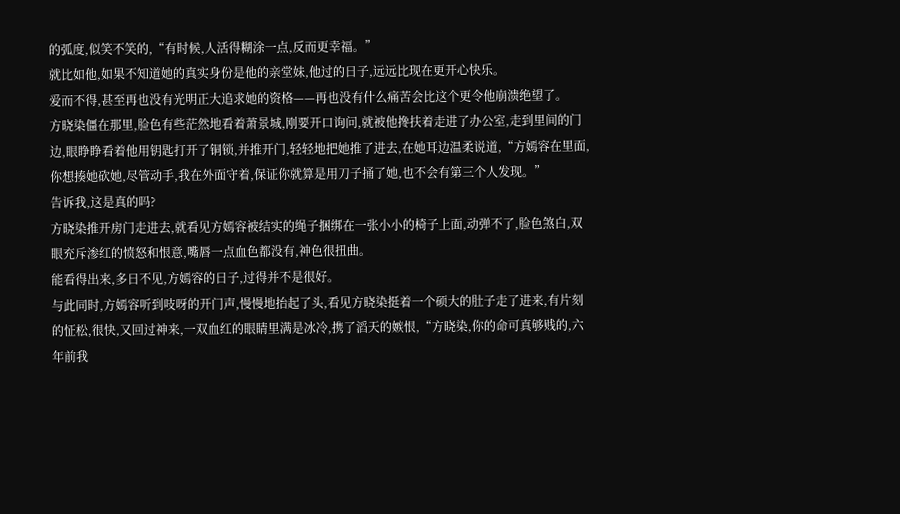的弧度,似笑不笑的,“有时候,人活得糊涂一点,反而更幸福。”
就比如他,如果不知道她的真实身份是他的亲堂妹,他过的日子,远远比现在更开心快乐。
爱而不得,甚至再也没有光明正大追求她的资格——再也没有什么痛苦会比这个更令他崩溃绝望了。
方晓染僵在那里,脸色有些茫然地看着萧景城,刚要开口询问,就被他搀扶着走进了办公室,走到里间的门边,眼睁睁看着他用钥匙打开了铜锁,并推开门,轻轻地把她推了进去,在她耳边温柔说道,“方嫣容在里面,你想揍她砍她,尽管动手,我在外面守着,保证你就算是用刀子捅了她,也不会有第三个人发现。”
告诉我,这是真的吗?
方晓染推开房门走进去,就看见方嫣容被结实的绳子捆绑在一张小小的椅子上面,动弹不了,脸色煞白,双眼充斥渗红的愤怒和恨意,嘴唇一点血色都没有,神色很扭曲。
能看得出来,多日不见,方嫣容的日子,过得并不是很好。
与此同时,方嫣容听到吱呀的开门声,慢慢地抬起了头,看见方晓染挺着一个硕大的肚子走了进来,有片刻的怔松,很快,又回过神来,一双血红的眼睛里满是冰冷,携了滔天的嫉恨,“方晓染,你的命可真够贱的,六年前我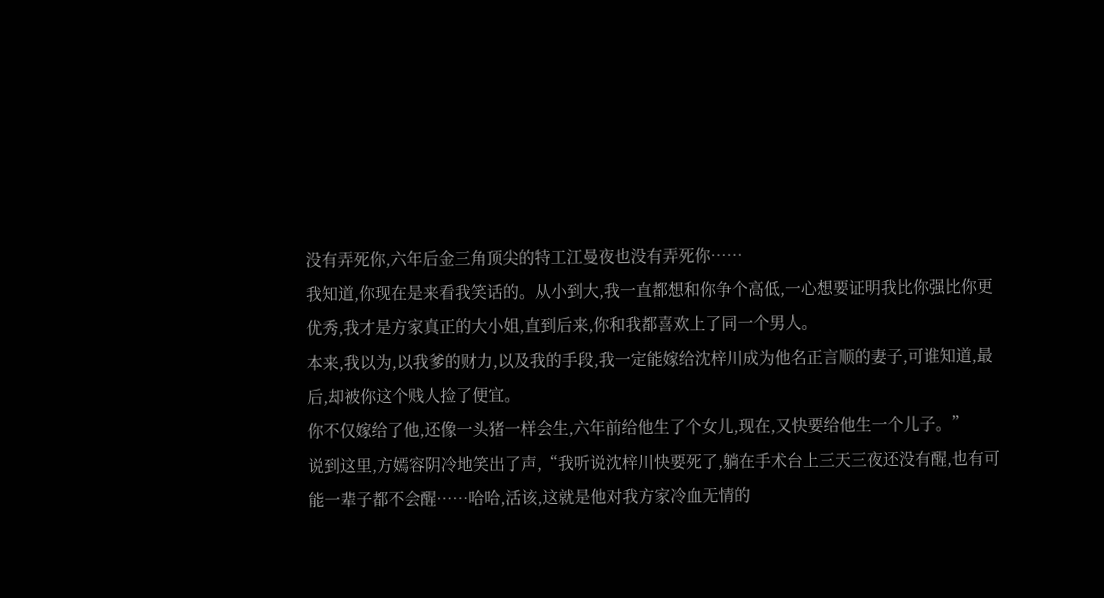没有弄死你,六年后金三角顶尖的特工江曼夜也没有弄死你……
我知道,你现在是来看我笑话的。从小到大,我一直都想和你争个高低,一心想要证明我比你强比你更优秀,我才是方家真正的大小姐,直到后来,你和我都喜欢上了同一个男人。
本来,我以为,以我爹的财力,以及我的手段,我一定能嫁给沈梓川成为他名正言顺的妻子,可谁知道,最后,却被你这个贱人捡了便宜。
你不仅嫁给了他,还像一头猪一样会生,六年前给他生了个女儿,现在,又快要给他生一个儿子。”
说到这里,方嫣容阴冷地笑出了声,“我听说沈梓川快要死了,躺在手术台上三天三夜还没有醒,也有可能一辈子都不会醒……哈哈,活该,这就是他对我方家冷血无情的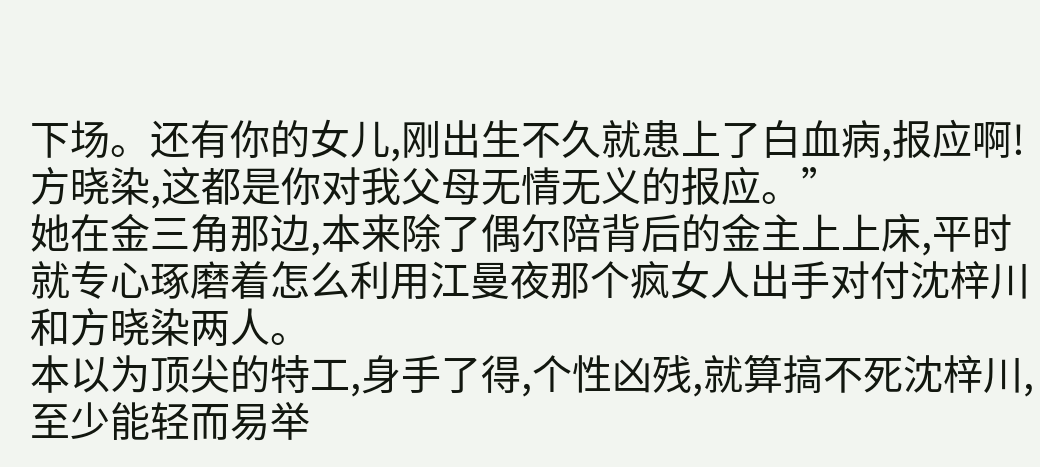下场。还有你的女儿,刚出生不久就患上了白血病,报应啊!方晓染,这都是你对我父母无情无义的报应。”
她在金三角那边,本来除了偶尔陪背后的金主上上床,平时就专心琢磨着怎么利用江曼夜那个疯女人出手对付沈梓川和方晓染两人。
本以为顶尖的特工,身手了得,个性凶残,就算搞不死沈梓川,至少能轻而易举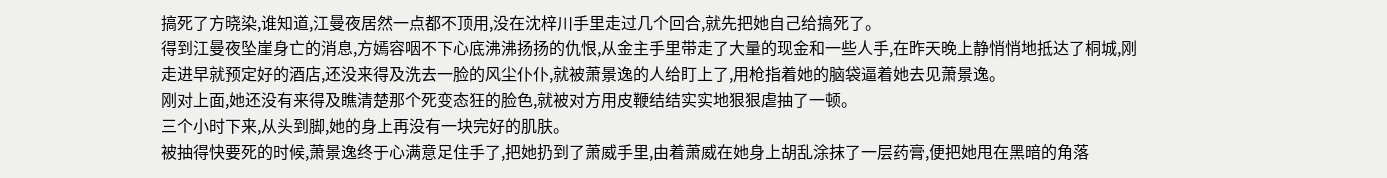搞死了方晓染,谁知道,江曼夜居然一点都不顶用,没在沈梓川手里走过几个回合,就先把她自己给搞死了。
得到江曼夜坠崖身亡的消息,方嫣容咽不下心底沸沸扬扬的仇恨,从金主手里带走了大量的现金和一些人手,在昨天晚上静悄悄地抵达了桐城,刚走进早就预定好的酒店,还没来得及洗去一脸的风尘仆仆,就被萧景逸的人给盯上了,用枪指着她的脑袋逼着她去见萧景逸。
刚对上面,她还没有来得及瞧清楚那个死变态狂的脸色,就被对方用皮鞭结结实实地狠狠虐抽了一顿。
三个小时下来,从头到脚,她的身上再没有一块完好的肌肤。
被抽得快要死的时候,萧景逸终于心满意足住手了,把她扔到了萧威手里,由着萧威在她身上胡乱涂抹了一层药膏,便把她甩在黑暗的角落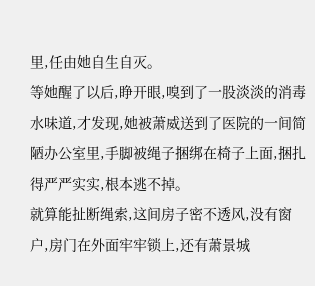里,任由她自生自灭。
等她醒了以后,睁开眼,嗅到了一股淡淡的消毒水味道,才发现,她被萧威送到了医院的一间简陋办公室里,手脚被绳子捆绑在椅子上面,捆扎得严严实实,根本逃不掉。
就算能扯断绳索,这间房子密不透风,没有窗户,房门在外面牢牢锁上,还有萧景城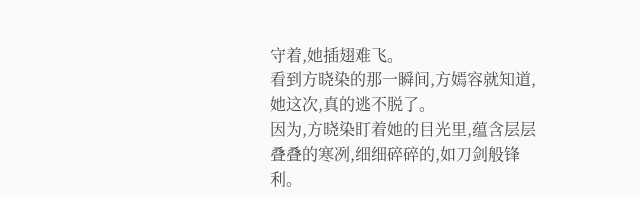守着,她插翅难飞。
看到方晓染的那一瞬间,方嫣容就知道,她这次,真的逃不脱了。
因为,方晓染盯着她的目光里,蕴含层层叠叠的寒冽,细细碎碎的,如刀剑般锋利。